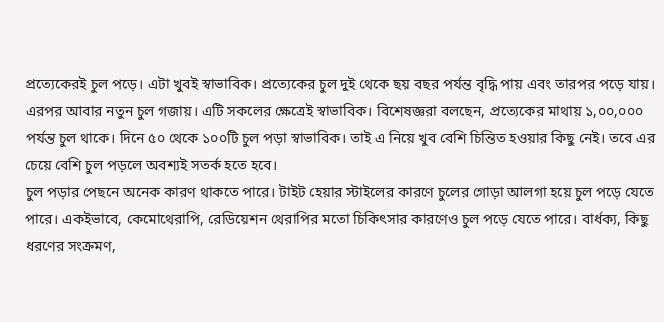প্রত্যেকেরই চুল পড়ে। এটা খুবই স্বাভাবিক। প্রত্যেকের চুল দুই থেকে ছয় বছর পর্যন্ত বৃদ্ধি পায় এবং তারপর পড়ে যায়। এরপর আবার নতুন চুল গজায়। এটি সকলের ক্ষেত্রেই স্বাভাবিক। বিশেষজ্ঞরা বলছেন, প্রত্যেকের মাথায় ১,০০,০০০ পর্যন্ত চুল থাকে। দিনে ৫০ থেকে ১০০টি চুল পড়া স্বাভাবিক। তাই এ নিয়ে খুব বেশি চিন্তিত হওয়ার কিছু নেই। তবে এর চেয়ে বেশি চুল পড়লে অবশ্যই সতর্ক হতে হবে।
চুল পড়ার পেছনে অনেক কারণ থাকতে পারে। টাইট হেয়ার স্টাইলের কারণে চুলের গোড়া আলগা হয়ে চুল পড়ে যেতে পারে। একইভাবে, কেমোথেরাপি, রেডিয়েশন থেরাপির মতো চিকিৎসার কারণেও চুল পড়ে যেতে পারে। বার্ধক্য, কিছু ধরণের সংক্রমণ,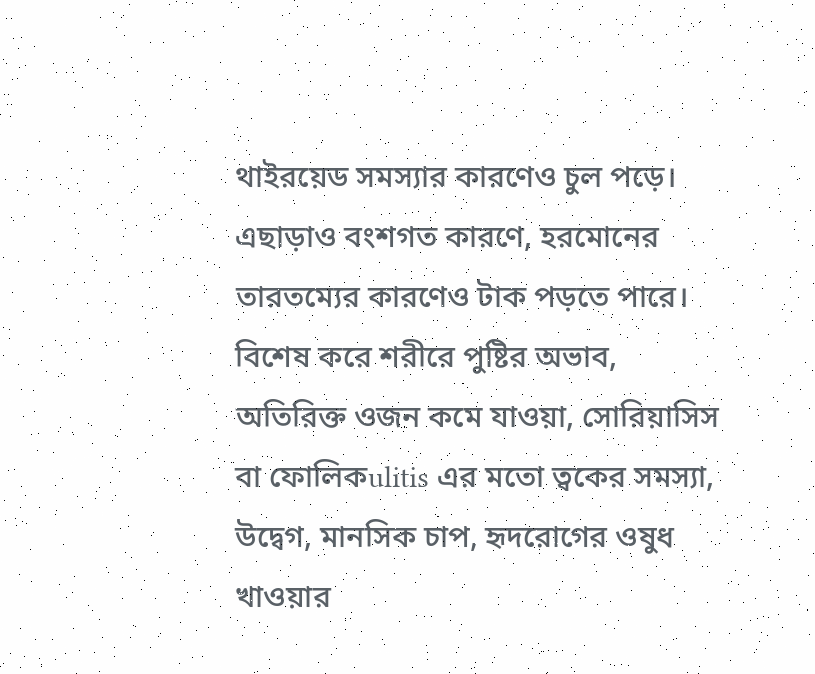থাইরয়েড সমস্যার কারণেও চুল পড়ে। এছাড়াও বংশগত কারণে, হরমোনের তারতম্যের কারণেও টাক পড়তে পারে। বিশেষ করে শরীরে পুষ্টির অভাব, অতিরিক্ত ওজন কমে যাওয়া, সোরিয়াসিস বা ফোলিকulitis এর মতো ত্বকের সমস্যা, উদ্বেগ, মানসিক চাপ, হৃদরোগের ওষুধ খাওয়ার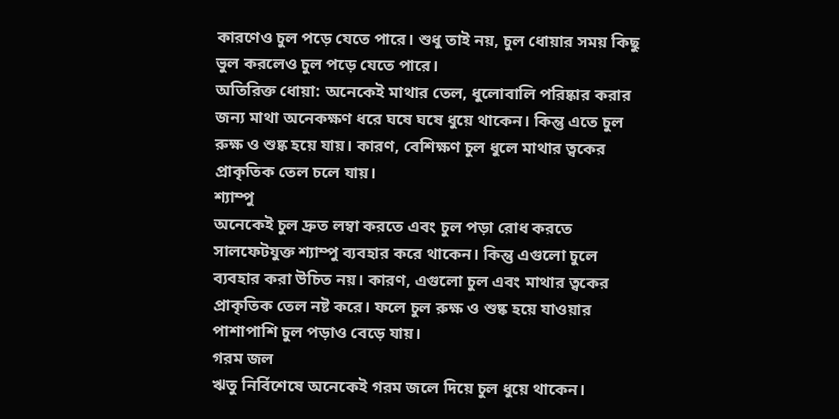কারণেও চুল পড়ে যেতে পারে। শুধু তাই নয়, চুল ধোয়ার সময় কিছু ভুল করলেও চুল পড়ে যেতে পারে।
অতিরিক্ত ধোয়া: অনেকেই মাথার তেল, ধুলোবালি পরিষ্কার করার জন্য মাথা অনেকক্ষণ ধরে ঘষে ঘষে ধুয়ে থাকেন। কিন্তু এতে চুল রুক্ষ ও শুষ্ক হয়ে যায়। কারণ, বেশিক্ষণ চুল ধুলে মাথার ত্বকের প্রাকৃতিক তেল চলে যায়।
শ্যাম্পু
অনেকেই চুল দ্রুত লম্বা করতে এবং চুল পড়া রোধ করতে সালফেটযুক্ত শ্যাম্পু ব্যবহার করে থাকেন। কিন্তু এগুলো চুলে ব্যবহার করা উচিত নয়। কারণ, এগুলো চুল এবং মাথার ত্বকের প্রাকৃতিক তেল নষ্ট করে। ফলে চুল রুক্ষ ও শুষ্ক হয়ে যাওয়ার পাশাপাশি চুল পড়াও বেড়ে যায়।
গরম জল
ঋতু নির্বিশেষে অনেকেই গরম জলে দিয়ে চুল ধুয়ে থাকেন।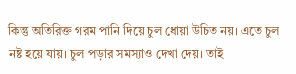কিন্তু অতিরিক্ত গরম পানি দিয়ে চুল ধোয়া উচিত নয়। এতে চুল নষ্ট হয়ে যায়। চুল পড়ার সমস্যাও দেখা দেয়। তাই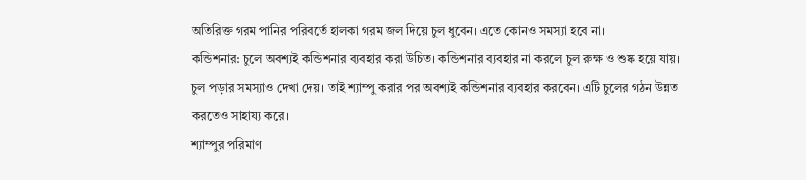অতিরিক্ত গরম পানির পরিবর্তে হালকা গরম জল দিয়ে চুল ধুবেন। এতে কোনও সমস্যা হবে না।
কন্ডিশনার: চুলে অবশ্যই কন্ডিশনার ব্যবহার করা উচিত। কন্ডিশনার ব্যবহার না করলে চুল রুক্ষ ও শুষ্ক হয়ে যায়। চুল পড়ার সমস্যাও দেখা দেয়। তাই শ্যাম্পু করার পর অবশ্যই কন্ডিশনার ব্যবহার করবেন। এটি চুলের গঠন উন্নত করতেও সাহায্য করে।
শ্যাম্পুর পরিমাণ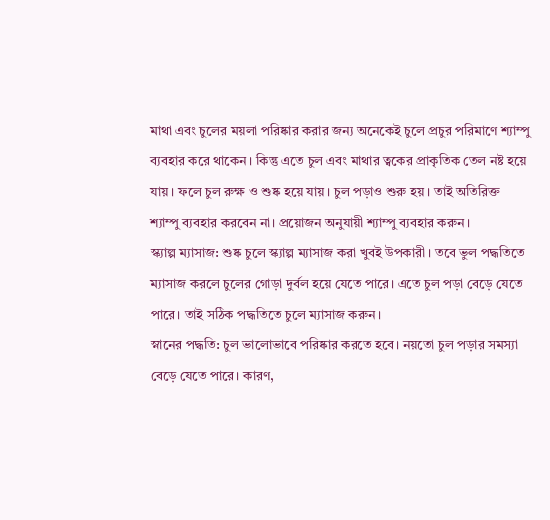মাথা এবং চুলের ময়লা পরিষ্কার করার জন্য অনেকেই চুলে প্রচুর পরিমাণে শ্যাম্পু ব্যবহার করে থাকেন। কিন্তু এতে চুল এবং মাথার ত্বকের প্রাকৃতিক তেল নষ্ট হয়ে যায়। ফলে চুল রুক্ষ ও শুষ্ক হয়ে যায়। চুল পড়াও শুরু হয়। তাই অতিরিক্ত শ্যাম্পু ব্যবহার করবেন না। প্রয়োজন অনুযায়ী শ্যাম্পু ব্যবহার করুন।
স্ক্যাল্প ম্যাসাজ: শুষ্ক চুলে স্ক্যাল্প ম্যাসাজ করা খুবই উপকারী। তবে ভুল পদ্ধতিতে ম্যাসাজ করলে চুলের গোড়া দুর্বল হয়ে যেতে পারে। এতে চুল পড়া বেড়ে যেতে পারে। তাই সঠিক পদ্ধতিতে চুলে ম্যাসাজ করুন।
স্নানের পদ্ধতি: চুল ভালোভাবে পরিষ্কার করতে হবে। নয়তো চুল পড়ার সমস্যা বেড়ে যেতে পারে। কারণ,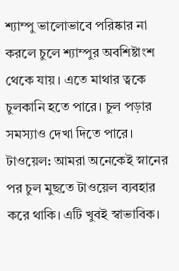শ্যাম্পু ভালোভাবে পরিষ্কার না করলে চুলে শ্যাম্পুর অবশিষ্টাংশ থেকে যায়। এতে মাথার ত্বকে চুলকানি হতে পারে। চুল পড়ার সমস্যাও দেখা দিতে পারে।
টাওয়েল: আমরা অনেকেই স্নানের পর চুল মুছতে টাওয়েল ব্যবহার করে থাকি। এটি খুবই স্বাভাবিক।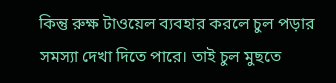কিন্তু রুক্ষ টাওয়েল ব্যবহার করলে চুল পড়ার সমস্যা দেখা দিতে পারে। তাই চুল মুছতে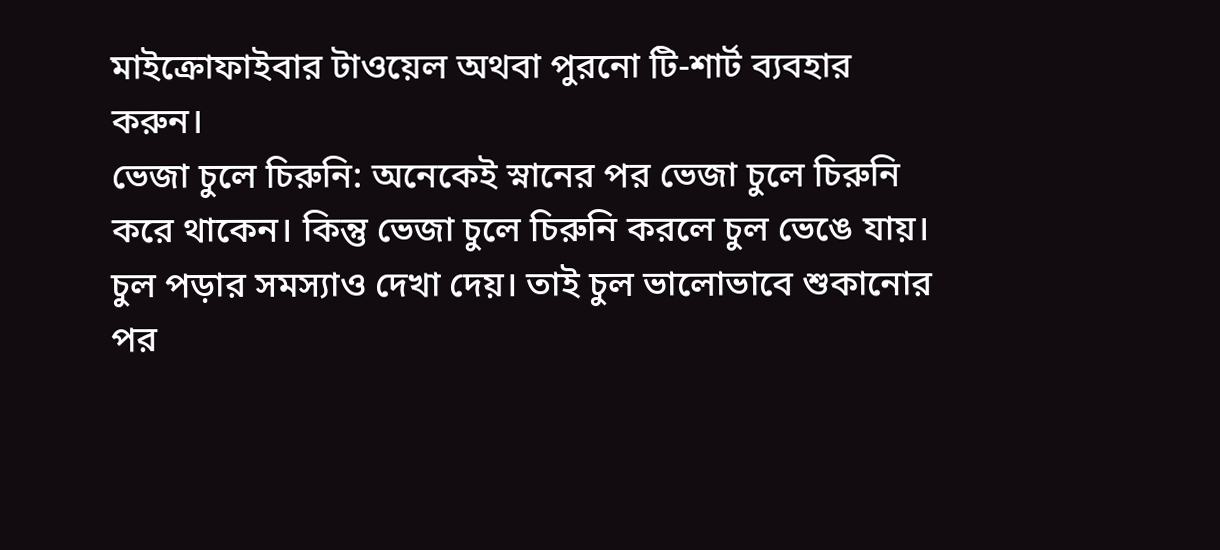মাইক্রোফাইবার টাওয়েল অথবা পুরনো টি-শার্ট ব্যবহার করুন।
ভেজা চুলে চিরুনি: অনেকেই স্নানের পর ভেজা চুলে চিরুনি করে থাকেন। কিন্তু ভেজা চুলে চিরুনি করলে চুল ভেঙে যায়। চুল পড়ার সমস্যাও দেখা দেয়। তাই চুল ভালোভাবে শুকানোর পর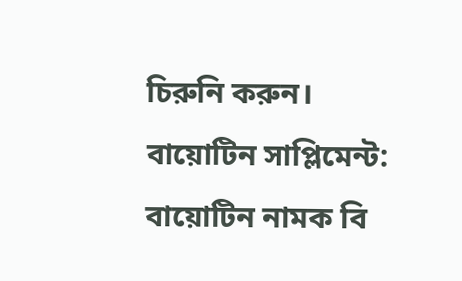চিরুনি করুন।
বায়োটিন সাপ্লিমেন্ট: বায়োটিন নামক বি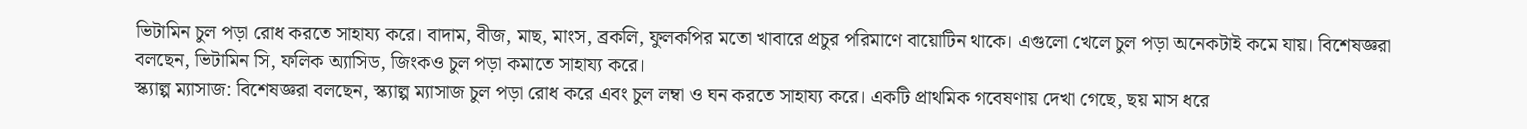ভিটামিন চুল পড়া রোধ করতে সাহায্য করে। বাদাম, বীজ, মাছ, মাংস, ব্রকলি, ফুলকপির মতো খাবারে প্রচুর পরিমাণে বায়োটিন থাকে। এগুলো খেলে চুল পড়া অনেকটাই কমে যায়। বিশেষজ্ঞরা বলছেন, ভিটামিন সি, ফলিক অ্যাসিড, জিংকও চুল পড়া কমাতে সাহায্য করে।
স্ক্যাল্প ম্যাসাজ: বিশেষজ্ঞরা বলছেন, স্ক্যাল্প ম্যাসাজ চুল পড়া রোধ করে এবং চুল লম্বা ও ঘন করতে সাহায্য করে। একটি প্রাথমিক গবেষণায় দেখা গেছে, ছয় মাস ধরে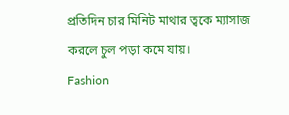প্রতিদিন চার মিনিট মাথার ত্বকে ম্যাসাজ করলে চুল পড়া কমে যায়।
Fashion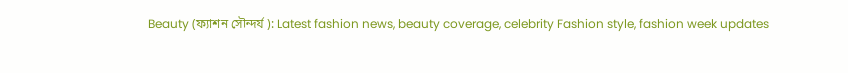Beauty (ফ্যাশন সৌন্দর্য ): Latest fashion news, beauty coverage, celebrity Fashion style, fashion week updates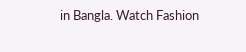in Bangla. Watch Fashion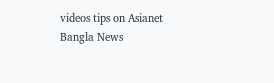videos tips on Asianet Bangla News